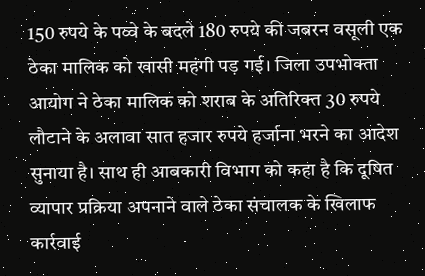150 रुपये के पव्वे के बदले 180 रुपये की जबरन वसूली एक ठेका मालिक को खासी महंगी पड़ गई। जिला उपभोक्ता आयोग ने ठेका मालिक को शराब के अतिरिक्त 30 रुपये लौटाने के अलावा सात हजार रुपये हर्जाना भरने का आदेश सुनाया है। साथ ही आबकारी विभाग को कहा है कि दूषित व्यापार प्रक्रिया अपनाने वाले ठेका संचालक के खिलाफ कार्रवाई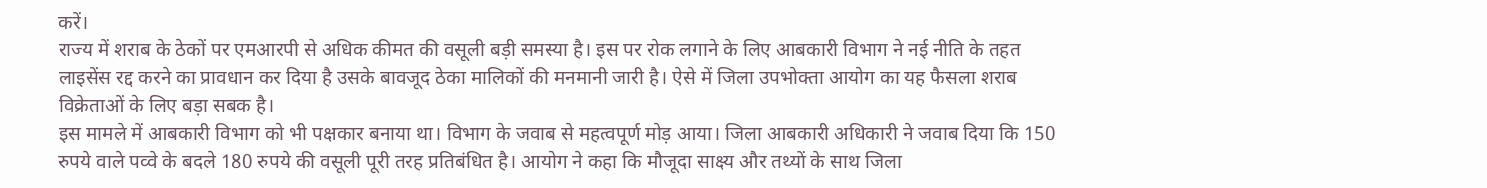करें।
राज्य में शराब के ठेकों पर एमआरपी से अधिक कीमत की वसूली बड़ी समस्या है। इस पर रोक लगाने के लिए आबकारी विभाग ने नई नीति के तहत लाइसेंस रद्द करने का प्रावधान कर दिया है उसके बावजूद ठेका मालिकों की मनमानी जारी है। ऐसे में जिला उपभोक्ता आयोग का यह फैसला शराब विक्रेताओं के लिए बड़ा सबक है।
इस मामले में आबकारी विभाग को भी पक्षकार बनाया था। विभाग के जवाब से महत्वपूर्ण मोड़ आया। जिला आबकारी अधिकारी ने जवाब दिया कि 150 रुपये वाले पव्वे के बदले 180 रुपये की वसूली पूरी तरह प्रतिबंधित है। आयोग ने कहा कि मौजूदा साक्ष्य और तथ्यों के साथ जिला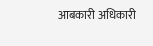आबकारी अधिकारी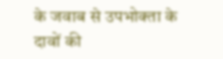के जवाब से उपभोक्ता के दावों की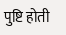पुष्टि होती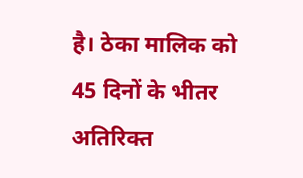है। ठेका मालिक को 45 दिनों के भीतर अतिरिक्त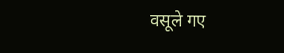वसूले गए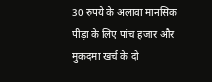30 रुपये के अलावा मानसिक पीड़ा के लिए पांच हजार और मुकदमा खर्च के दो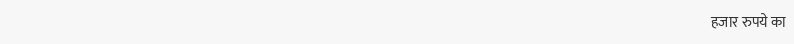हजार रुपये का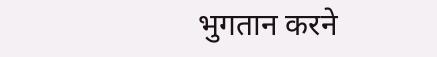भुगतान करने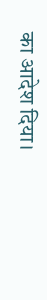का आदेश दिया।